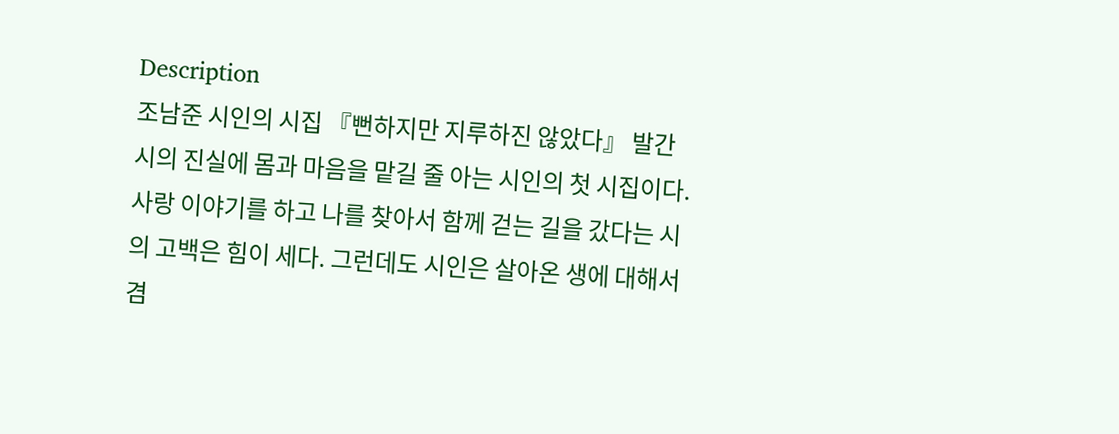Description
조남준 시인의 시집 『뻔하지만 지루하진 않았다』 발간
시의 진실에 몸과 마음을 맡길 줄 아는 시인의 첫 시집이다. 사랑 이야기를 하고 나를 찾아서 함께 걷는 길을 갔다는 시의 고백은 힘이 세다. 그런데도 시인은 살아온 생에 대해서 겸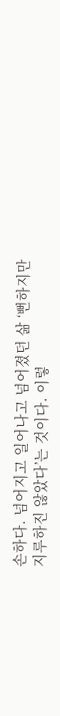손하다. 넘어지고 일어나고 넘어졌던 삶 ‘뻔하지만 지루하진 않았다’는 것이다. 이렇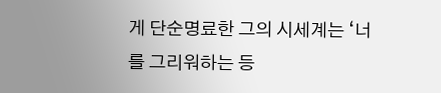게 단순명료한 그의 시세계는 ‘너를 그리워하는 등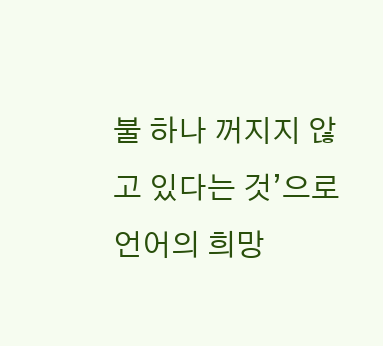불 하나 꺼지지 않고 있다는 것’으로 언어의 희망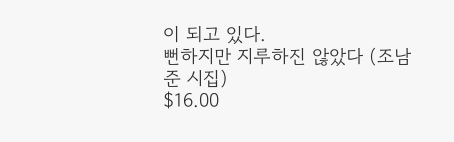이 되고 있다.
뻔하지만 지루하진 않았다 (조남준 시집)
$16.00